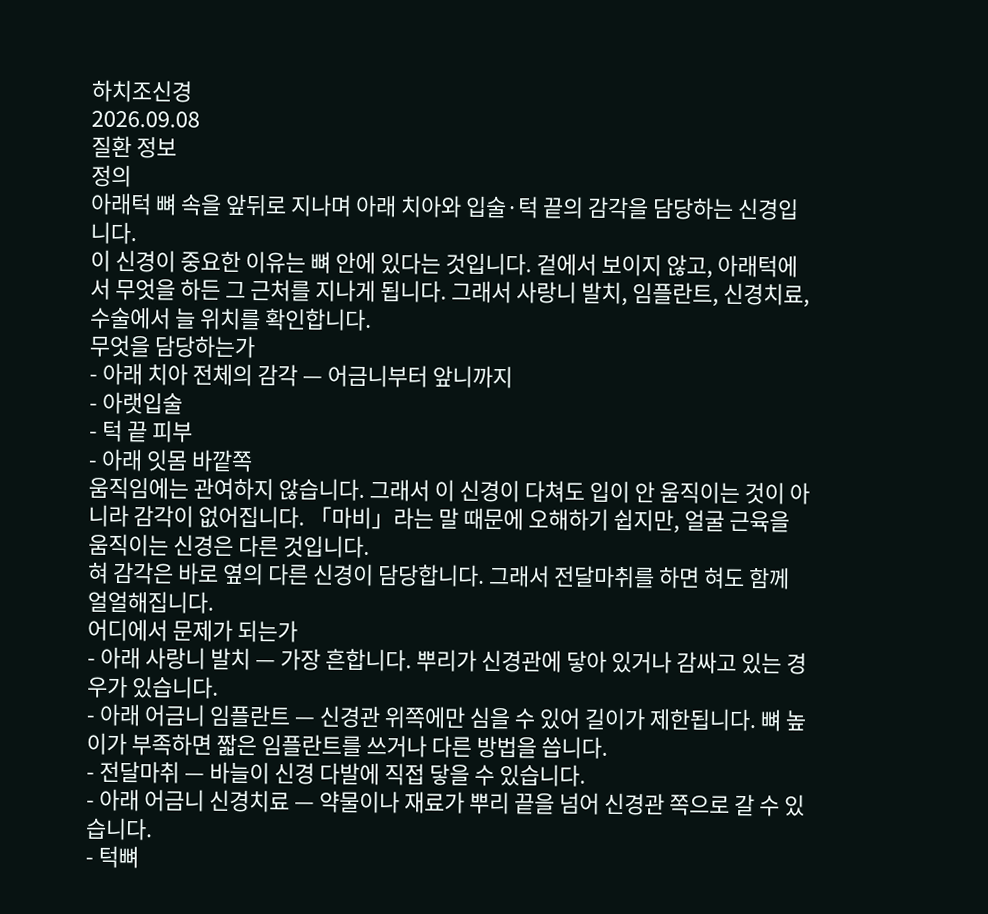하치조신경
2026.09.08
질환 정보
정의
아래턱 뼈 속을 앞뒤로 지나며 아래 치아와 입술·턱 끝의 감각을 담당하는 신경입니다.
이 신경이 중요한 이유는 뼈 안에 있다는 것입니다. 겉에서 보이지 않고, 아래턱에서 무엇을 하든 그 근처를 지나게 됩니다. 그래서 사랑니 발치, 임플란트, 신경치료, 수술에서 늘 위치를 확인합니다.
무엇을 담당하는가
- 아래 치아 전체의 감각 — 어금니부터 앞니까지
- 아랫입술
- 턱 끝 피부
- 아래 잇몸 바깥쪽
움직임에는 관여하지 않습니다. 그래서 이 신경이 다쳐도 입이 안 움직이는 것이 아니라 감각이 없어집니다. 「마비」라는 말 때문에 오해하기 쉽지만, 얼굴 근육을 움직이는 신경은 다른 것입니다.
혀 감각은 바로 옆의 다른 신경이 담당합니다. 그래서 전달마취를 하면 혀도 함께 얼얼해집니다.
어디에서 문제가 되는가
- 아래 사랑니 발치 — 가장 흔합니다. 뿌리가 신경관에 닿아 있거나 감싸고 있는 경우가 있습니다.
- 아래 어금니 임플란트 — 신경관 위쪽에만 심을 수 있어 길이가 제한됩니다. 뼈 높이가 부족하면 짧은 임플란트를 쓰거나 다른 방법을 씁니다.
- 전달마취 — 바늘이 신경 다발에 직접 닿을 수 있습니다.
- 아래 어금니 신경치료 — 약물이나 재료가 뿌리 끝을 넘어 신경관 쪽으로 갈 수 있습니다.
- 턱뼈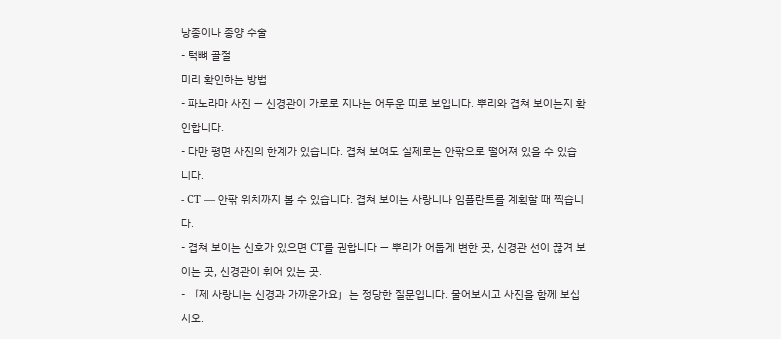낭종이나 종양 수술
- 턱뼈 골절
미리 확인하는 방법
- 파노라마 사진 — 신경관이 가로로 지나는 어두운 띠로 보입니다. 뿌리와 겹쳐 보이는지 확인합니다.
- 다만 평면 사진의 한계가 있습니다. 겹쳐 보여도 실제로는 안팎으로 떨어져 있을 수 있습니다.
- CT — 안팎 위치까지 볼 수 있습니다. 겹쳐 보이는 사랑니나 임플란트를 계획할 때 찍습니다.
- 겹쳐 보이는 신호가 있으면 CT를 권합니다 — 뿌리가 어둡게 변한 곳, 신경관 선이 끊겨 보이는 곳, 신경관이 휘어 있는 곳.
- 「제 사랑니는 신경과 가까운가요」는 정당한 질문입니다. 물어보시고 사진을 함께 보십시오.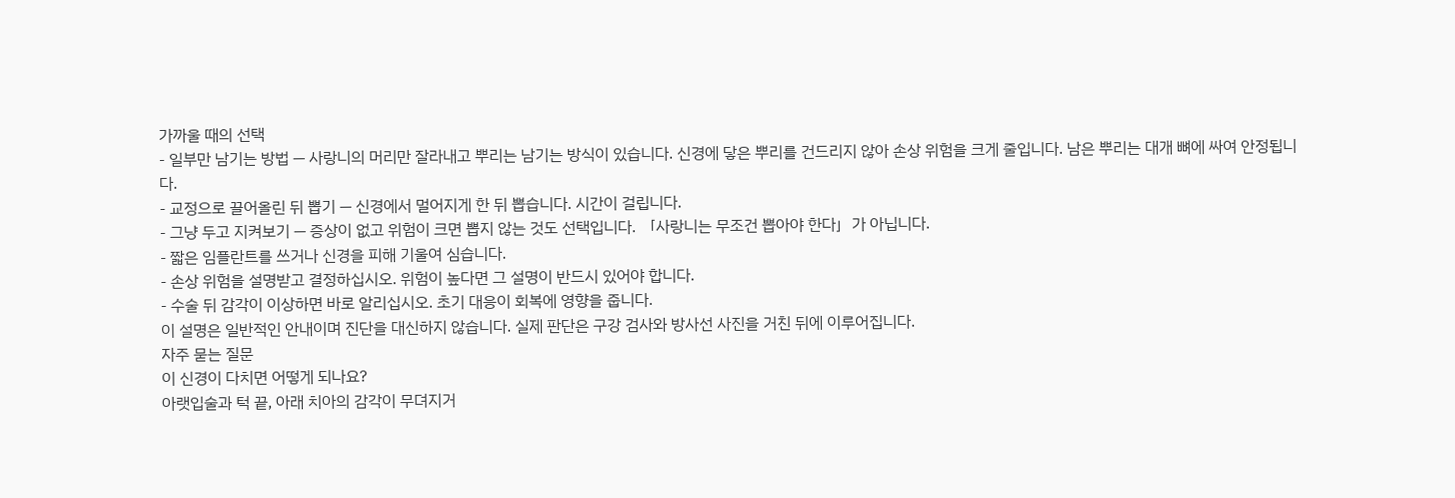가까울 때의 선택
- 일부만 남기는 방법 — 사랑니의 머리만 잘라내고 뿌리는 남기는 방식이 있습니다. 신경에 닿은 뿌리를 건드리지 않아 손상 위험을 크게 줄입니다. 남은 뿌리는 대개 뼈에 싸여 안정됩니다.
- 교정으로 끌어올린 뒤 뽑기 — 신경에서 멀어지게 한 뒤 뽑습니다. 시간이 걸립니다.
- 그냥 두고 지켜보기 — 증상이 없고 위험이 크면 뽑지 않는 것도 선택입니다. 「사랑니는 무조건 뽑아야 한다」가 아닙니다.
- 짧은 임플란트를 쓰거나 신경을 피해 기울여 심습니다.
- 손상 위험을 설명받고 결정하십시오. 위험이 높다면 그 설명이 반드시 있어야 합니다.
- 수술 뒤 감각이 이상하면 바로 알리십시오. 초기 대응이 회복에 영향을 줍니다.
이 설명은 일반적인 안내이며 진단을 대신하지 않습니다. 실제 판단은 구강 검사와 방사선 사진을 거친 뒤에 이루어집니다.
자주 묻는 질문
이 신경이 다치면 어떻게 되나요?
아랫입술과 턱 끝, 아래 치아의 감각이 무뎌지거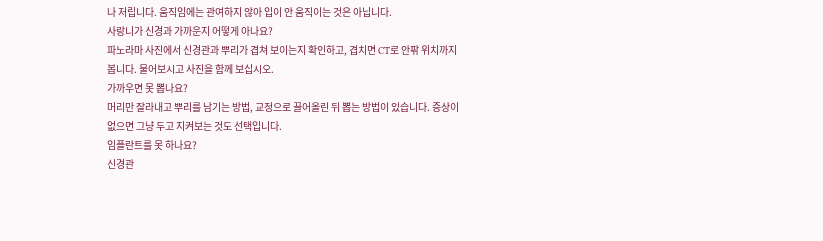나 저립니다. 움직임에는 관여하지 않아 입이 안 움직이는 것은 아닙니다.
사랑니가 신경과 가까운지 어떻게 아나요?
파노라마 사진에서 신경관과 뿌리가 겹쳐 보이는지 확인하고, 겹치면 CT로 안팎 위치까지 봅니다. 물어보시고 사진을 함께 보십시오.
가까우면 못 뽑나요?
머리만 잘라내고 뿌리를 남기는 방법, 교정으로 끌어올린 뒤 뽑는 방법이 있습니다. 증상이 없으면 그냥 두고 지켜보는 것도 선택입니다.
임플란트를 못 하나요?
신경관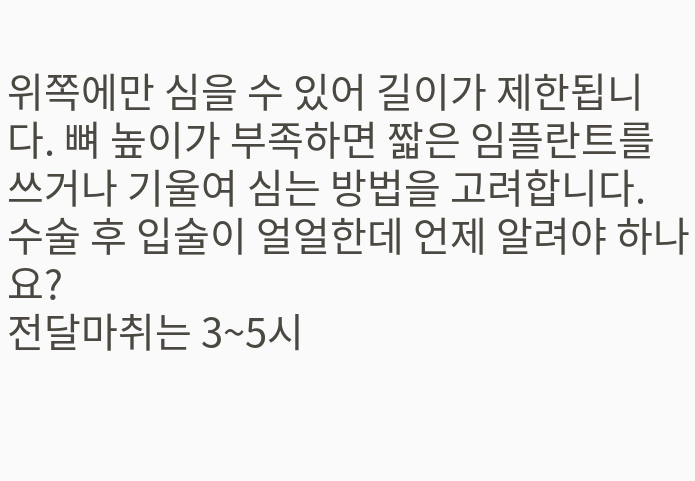위쪽에만 심을 수 있어 길이가 제한됩니다. 뼈 높이가 부족하면 짧은 임플란트를 쓰거나 기울여 심는 방법을 고려합니다.
수술 후 입술이 얼얼한데 언제 알려야 하나요?
전달마취는 3~5시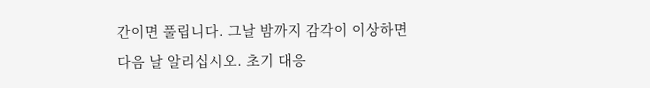간이면 풀립니다. 그날 밤까지 감각이 이상하면 다음 날 알리십시오. 초기 대응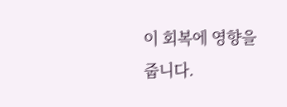이 회복에 영향을 줍니다.